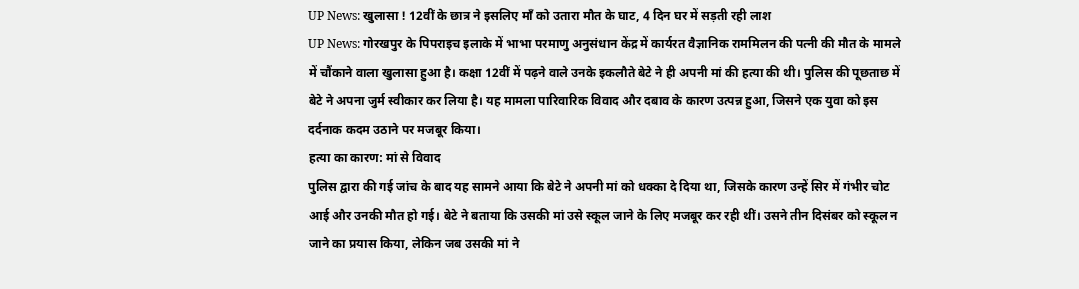UP News: खुलासा ! 12वीं के छात्र ने इसलिए माँ को उतारा मौत के घाट, 4 दिन घर में सड़ती रही लाश
UP News: गोरखपुर के पिपराइच इलाके में भाभा परमाणु अनुसंधान केंद्र में कार्यरत वैज्ञानिक राममिलन की पत्नी की मौत के मामले में चौंकाने वाला खुलासा हुआ है। कक्षा 12वीं में पढ़ने वाले उनके इकलौते बेटे ने ही अपनी मां की हत्या की थी। पुलिस की पूछताछ में बेटे ने अपना जुर्म स्वीकार कर लिया है। यह मामला पारिवारिक विवाद और दबाव के कारण उत्पन्न हुआ, जिसने एक युवा को इस दर्दनाक कदम उठाने पर मजबूर किया।
हत्या का कारण: मां से विवाद
पुलिस द्वारा की गई जांच के बाद यह सामने आया कि बेटे ने अपनी मां को धक्का दे दिया था, जिसके कारण उन्हें सिर में गंभीर चोट आई और उनकी मौत हो गई। बेटे ने बताया कि उसकी मां उसे स्कूल जाने के लिए मजबूर कर रही थीं। उसने तीन दिसंबर को स्कूल न जाने का प्रयास किया, लेकिन जब उसकी मां ने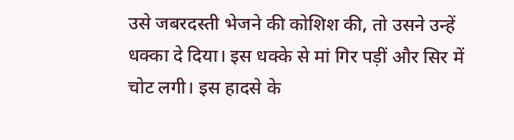उसे जबरदस्ती भेजने की कोशिश की, तो उसने उन्हें धक्का दे दिया। इस धक्के से मां गिर पड़ीं और सिर में चोट लगी। इस हादसे के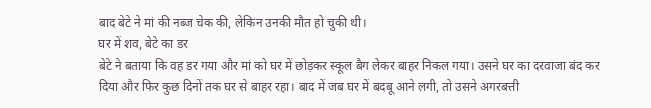बाद बेटे ने मां की नब्ज चेक की, लेकिन उनकी मौत हो चुकी थी।
घर में शव, बेटे का डर
बेटे ने बताया कि वह डर गया और मां को घर में छोड़कर स्कूल बैग लेकर बाहर निकल गया। उसने घर का दरवाजा बंद कर दिया और फिर कुछ दिनों तक घर से बाहर रहा। बाद में जब घर में बदबू आने लगी, तो उसने अगरबत्ती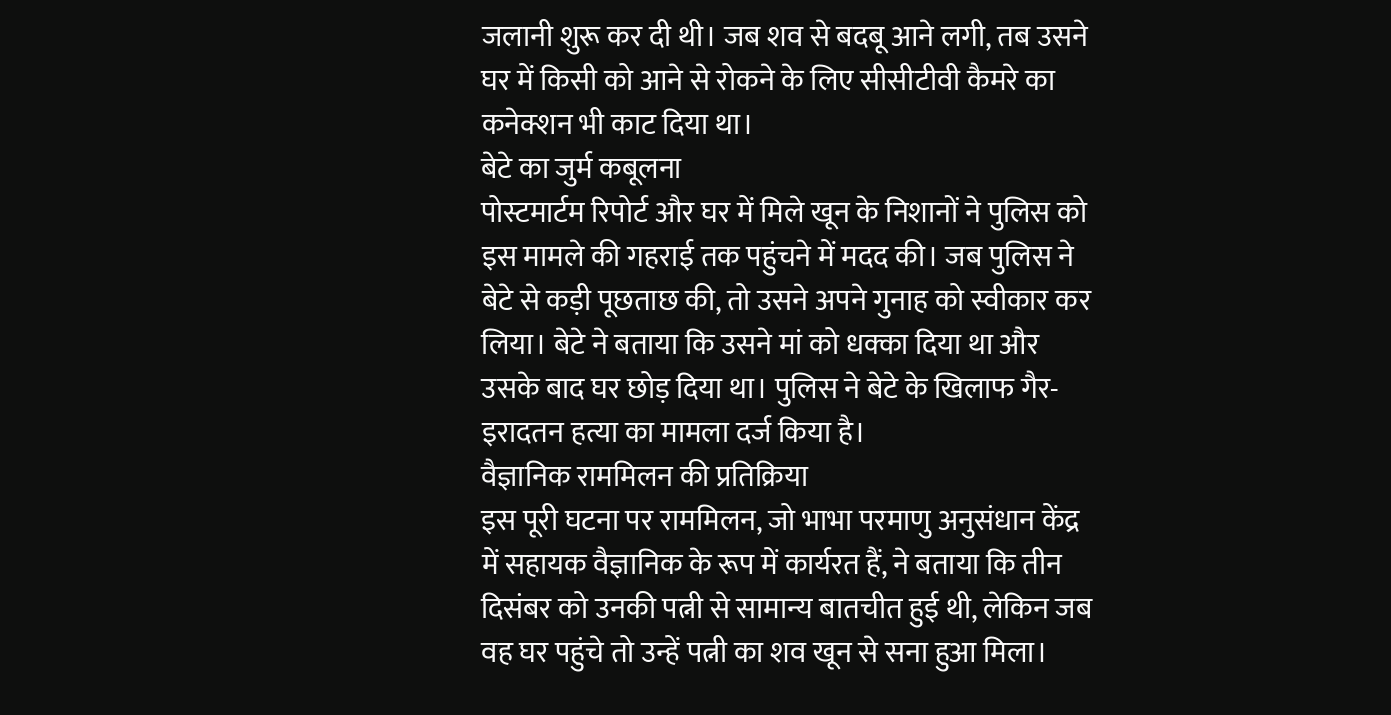जलानी शुरू कर दी थी। जब शव से बदबू आने लगी, तब उसने घर में किसी को आने से रोकने के लिए सीसीटीवी कैमरे का कनेक्शन भी काट दिया था।
बेटे का जुर्म कबूलना
पोस्टमार्टम रिपोर्ट और घर में मिले खून के निशानों ने पुलिस को इस मामले की गहराई तक पहुंचने में मदद की। जब पुलिस ने बेटे से कड़ी पूछताछ की, तो उसने अपने गुनाह को स्वीकार कर लिया। बेटे ने बताया कि उसने मां को धक्का दिया था और उसके बाद घर छोड़ दिया था। पुलिस ने बेटे के खिलाफ गैर-इरादतन हत्या का मामला दर्ज किया है।
वैज्ञानिक राममिलन की प्रतिक्रिया
इस पूरी घटना पर राममिलन, जो भाभा परमाणु अनुसंधान केंद्र में सहायक वैज्ञानिक के रूप में कार्यरत हैं, ने बताया कि तीन दिसंबर को उनकी पत्नी से सामान्य बातचीत हुई थी, लेकिन जब वह घर पहुंचे तो उन्हें पत्नी का शव खून से सना हुआ मिला।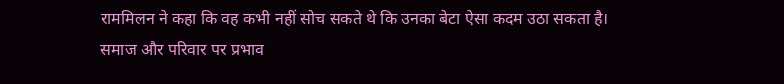राममिलन ने कहा कि वह कभी नहीं सोच सकते थे कि उनका बेटा ऐसा कदम उठा सकता है।
समाज और परिवार पर प्रभाव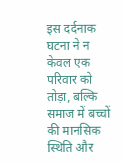इस दर्दनाक घटना ने न केवल एक परिवार को तोड़ा, बल्कि समाज में बच्चों की मानसिक स्थिति और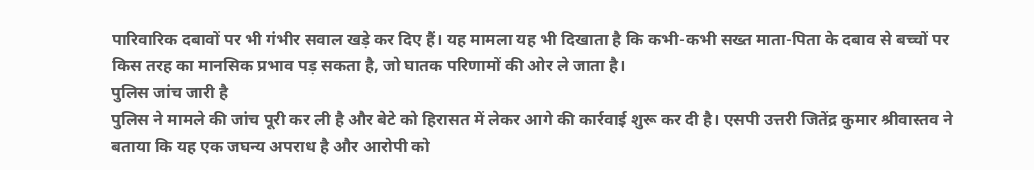पारिवारिक दबावों पर भी गंभीर सवाल खड़े कर दिए हैं। यह मामला यह भी दिखाता है कि कभी-कभी सख्त माता-पिता के दबाव से बच्चों पर किस तरह का मानसिक प्रभाव पड़ सकता है, जो घातक परिणामों की ओर ले जाता है।
पुलिस जांच जारी है
पुलिस ने मामले की जांच पूरी कर ली है और बेटे को हिरासत में लेकर आगे की कार्रवाई शुरू कर दी है। एसपी उत्तरी जितेंद्र कुमार श्रीवास्तव ने बताया कि यह एक जघन्य अपराध है और आरोपी को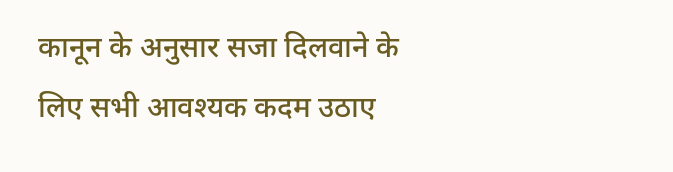कानून के अनुसार सजा दिलवाने के लिए सभी आवश्यक कदम उठाए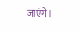जाएंगे।